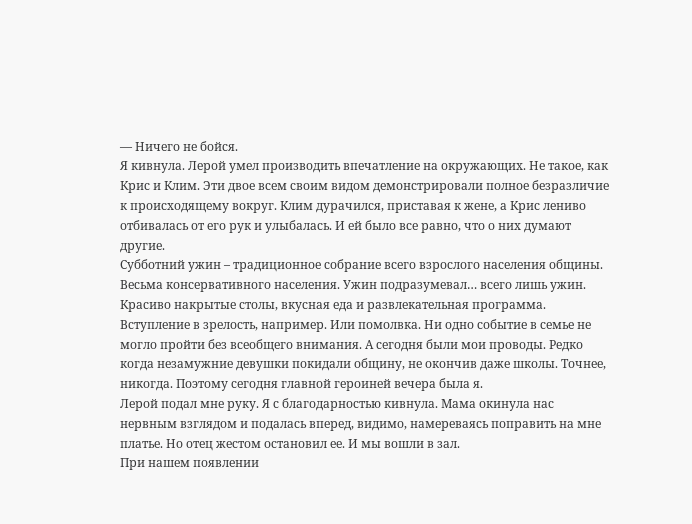— Ничего не бойся.
Я кивнула. Лерой умел производить впечатление на окружающих. Не такое, как Крис и Клим. Эти двое всем своим видом демонстрировали полное безразличие к происходящему вокруг. Клим дурачился, приставая к жене, а Крис лениво отбивалась от его рук и улыбалась. И ей было все равно, что о них думают другие.
Субботний ужин – традиционное собрание всего взрослого населения общины. Весьма консервативного населения. Ужин подразумевал… всего лишь ужин. Красиво накрытые столы, вкусная еда и развлекательная программа. Вступление в зрелость, например. Или помолвка. Ни одно событие в семье не могло пройти без всеобщего внимания. А сегодня были мои проводы. Редко когда незамужние девушки покидали общину, не окончив даже школы. Точнее, никогда. Поэтому сегодня главной героиней вечера была я.
Лерой подал мне руку. Я с благодарностью кивнула. Мама окинула нас нервным взглядом и подалась вперед, видимо, намереваясь поправить на мне платье. Но отец жестом остановил ее. И мы вошли в зал.
При нашем появлении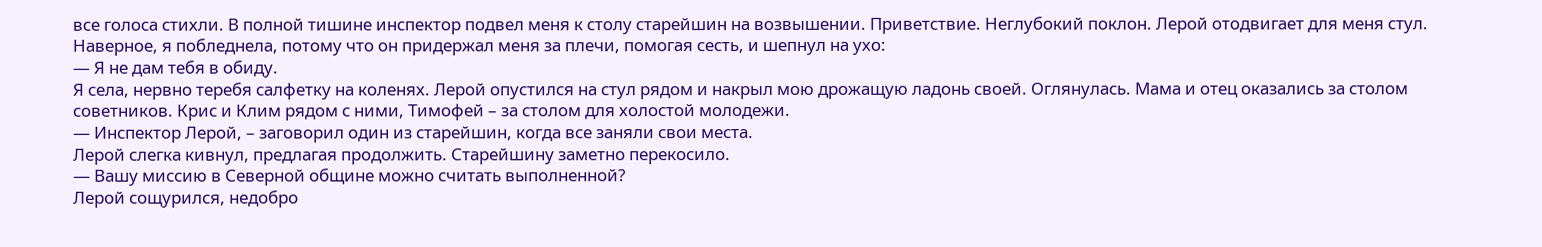все голоса стихли. В полной тишине инспектор подвел меня к столу старейшин на возвышении. Приветствие. Неглубокий поклон. Лерой отодвигает для меня стул. Наверное, я побледнела, потому что он придержал меня за плечи, помогая сесть, и шепнул на ухо:
— Я не дам тебя в обиду.
Я села, нервно теребя салфетку на коленях. Лерой опустился на стул рядом и накрыл мою дрожащую ладонь своей. Оглянулась. Мама и отец оказались за столом советников. Крис и Клим рядом с ними, Тимофей – за столом для холостой молодежи.
— Инспектор Лерой, – заговорил один из старейшин, когда все заняли свои места.
Лерой слегка кивнул, предлагая продолжить. Старейшину заметно перекосило.
— Вашу миссию в Северной общине можно считать выполненной?
Лерой сощурился, недобро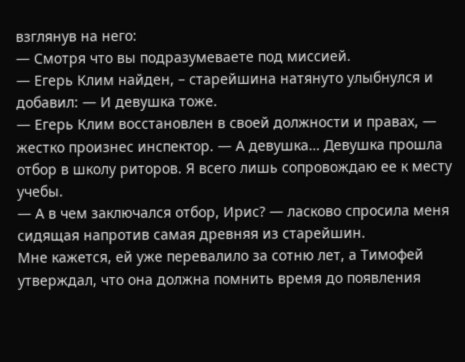взглянув на него:
— Смотря что вы подразумеваете под миссией.
— Егерь Клим найден, – старейшина натянуто улыбнулся и добавил: — И девушка тоже.
— Егерь Клим восстановлен в своей должности и правах, — жестко произнес инспектор. — А девушка… Девушка прошла отбор в школу риторов. Я всего лишь сопровождаю ее к месту учебы.
— А в чем заключался отбор, Ирис? — ласково спросила меня сидящая напротив самая древняя из старейшин.
Мне кажется, ей уже перевалило за сотню лет, а Тимофей утверждал, что она должна помнить время до появления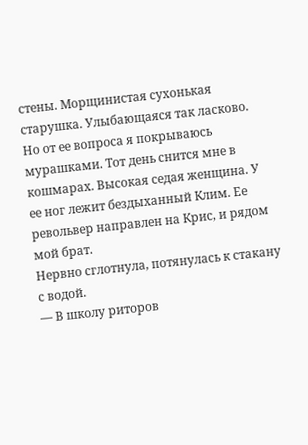стены. Морщинистая сухонькая старушка. Улыбающаяся так ласково. Но от ее вопроса я покрываюсь мурашками. Тот день снится мне в кошмарах. Высокая седая женщина. У ее ног лежит бездыханный Клим. Ее револьвер направлен на Крис, и рядом мой брат.
Нервно сглотнула, потянулась к стакану с водой.
— В школу риторов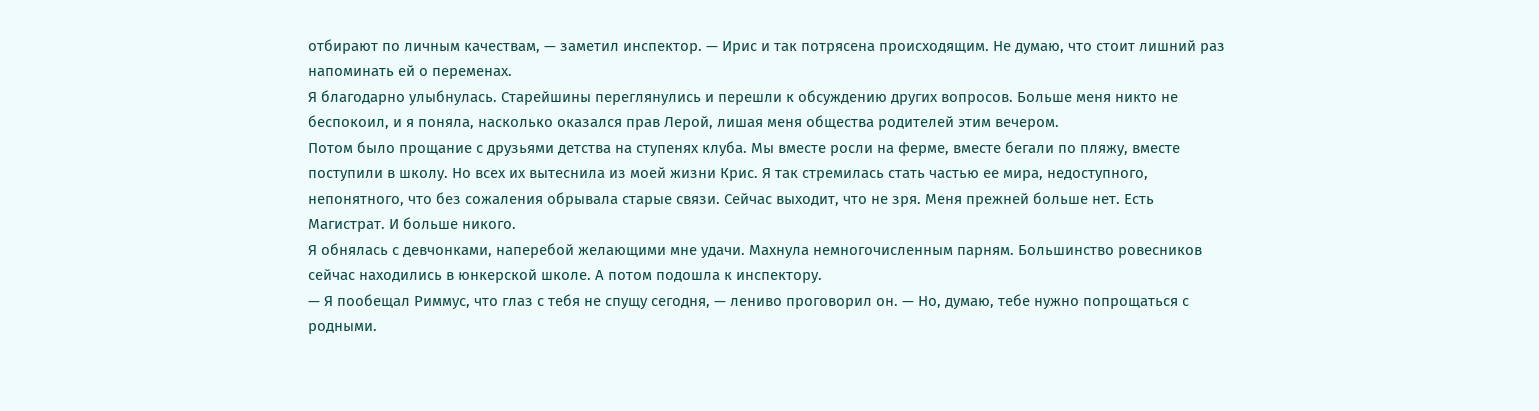отбирают по личным качествам, — заметил инспектор. — Ирис и так потрясена происходящим. Не думаю, что стоит лишний раз напоминать ей о переменах.
Я благодарно улыбнулась. Старейшины переглянулись и перешли к обсуждению других вопросов. Больше меня никто не беспокоил, и я поняла, насколько оказался прав Лерой, лишая меня общества родителей этим вечером.
Потом было прощание с друзьями детства на ступенях клуба. Мы вместе росли на ферме, вместе бегали по пляжу, вместе поступили в школу. Но всех их вытеснила из моей жизни Крис. Я так стремилась стать частью ее мира, недоступного, непонятного, что без сожаления обрывала старые связи. Сейчас выходит, что не зря. Меня прежней больше нет. Есть Магистрат. И больше никого.
Я обнялась с девчонками, наперебой желающими мне удачи. Махнула немногочисленным парням. Большинство ровесников сейчас находились в юнкерской школе. А потом подошла к инспектору.
— Я пообещал Риммус, что глаз с тебя не спущу сегодня, — лениво проговорил он. — Но, думаю, тебе нужно попрощаться с родными.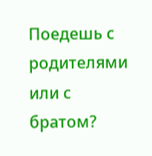Поедешь с родителями или с братом?